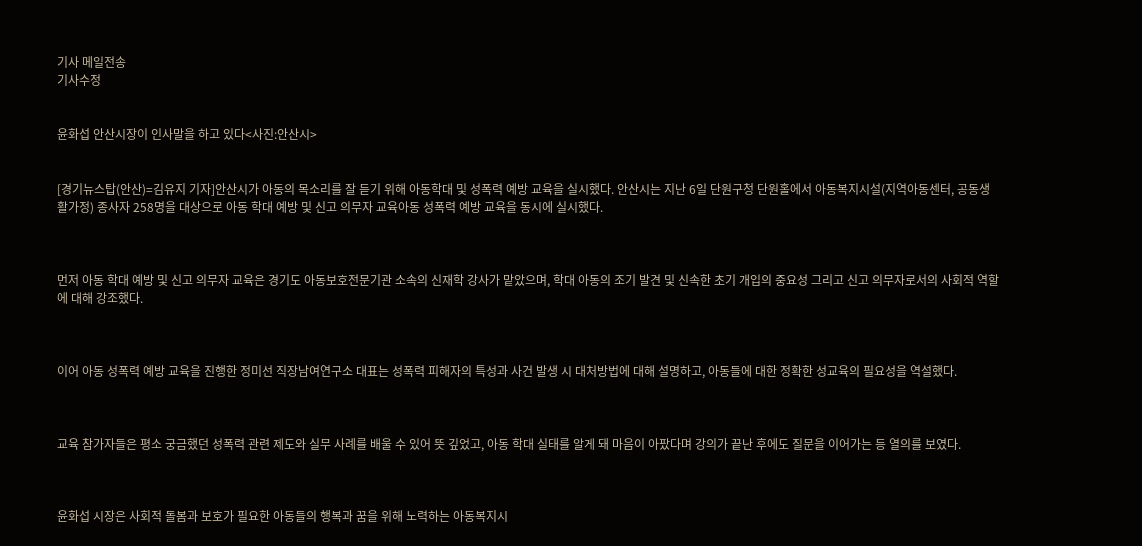기사 메일전송
기사수정


윤화섭 안산시장이 인사말을 하고 있다<사진:안산시>


[경기뉴스탑(안산)=김유지 기자]안산시가 아동의 목소리를 잘 듣기 위해 아동학대 및 성폭력 예방 교육을 실시했다. 안산시는 지난 6일 단원구청 단원홀에서 아동복지시설(지역아동센터, 공동생활가정) 종사자 258명을 대상으로 아동 학대 예방 및 신고 의무자 교육아동 성폭력 예방 교육을 동시에 실시했다.



먼저 아동 학대 예방 및 신고 의무자 교육은 경기도 아동보호전문기관 소속의 신재학 강사가 맡았으며, 학대 아동의 조기 발견 및 신속한 초기 개입의 중요성 그리고 신고 의무자로서의 사회적 역할에 대해 강조했다.



이어 아동 성폭력 예방 교육을 진행한 정미선 직장남여연구소 대표는 성폭력 피해자의 특성과 사건 발생 시 대처방법에 대해 설명하고, 아동들에 대한 정확한 성교육의 필요성을 역설했다.



교육 참가자들은 평소 궁금했던 성폭력 관련 제도와 실무 사례를 배울 수 있어 뜻 깊었고, 아동 학대 실태를 알게 돼 마음이 아팠다며 강의가 끝난 후에도 질문을 이어가는 등 열의를 보였다.



윤화섭 시장은 사회적 돌봄과 보호가 필요한 아동들의 행복과 꿈을 위해 노력하는 아동복지시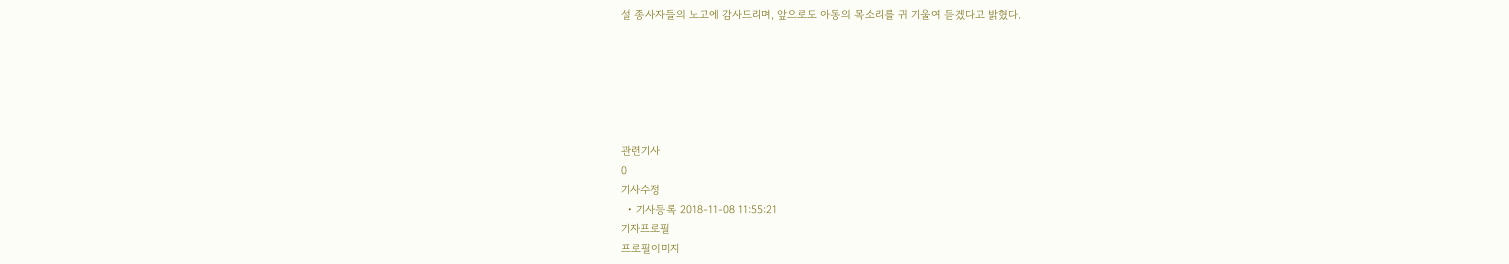설 종사자들의 노고에 감사드리며, 앞으로도 아동의 목소리를 귀 기울여 듣겠다고 밝혔다.






관련기사
0
기사수정
  • 기사등록 2018-11-08 11:55:21
기자프로필
프로필이미지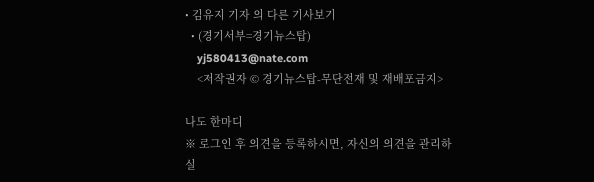• 김유지 기자 의 다른 기사보기
  • (경기서부=경기뉴스탑)
    yj580413@nate.com
    <저작권자 © 경기뉴스탑-무단전재 및 재배포금지>

나도 한마디
※ 로그인 후 의견을 등록하시면, 자신의 의견을 관리하실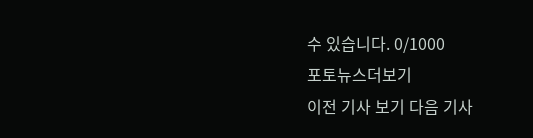수 있습니다. 0/1000
포토뉴스더보기
이전 기사 보기 다음 기사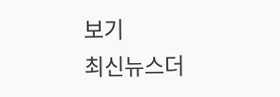보기
최신뉴스더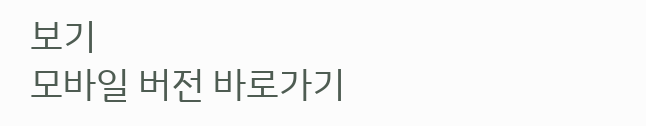보기
모바일 버전 바로가기